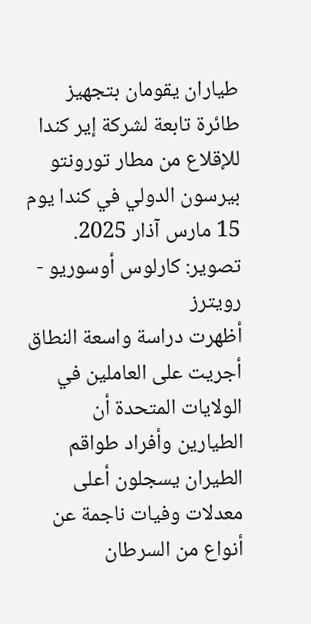طياران يقومان بتجهيز طائرة تابعة لشركة إير كندا للإقلاع من مطار تورونتو بيرسون الدولي في كندا يوم 15 مارس آذار 2025. تصوير: كارلوس أوسوريو - رويترز
أظهرت دراسة واسعة النطاق أجريت على العاملين في الولايات المتحدة أن الطيارين وأفراد طواقم الطيران يسجلون أعلى معدلات وفيات ناجمة عن أنواع من السرطان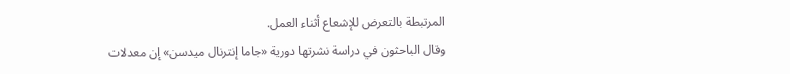المرتبطة بالتعرض للإشعاع أثناء العمل.
وقال الباحثون في دراسة نشرتها دورية «جاما إنترنال ميدسن» إن معدلات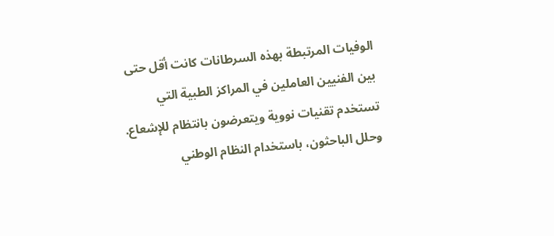الوفيات المرتبطة بهذه السرطانات كانت أقل حتى بين الفنيين العاملين في المراكز الطبية التي تستخدم تقنيات نووية ويتعرضون بانتظام للإشعاع.
وحلل الباحثون، باستخدام النظام الوطني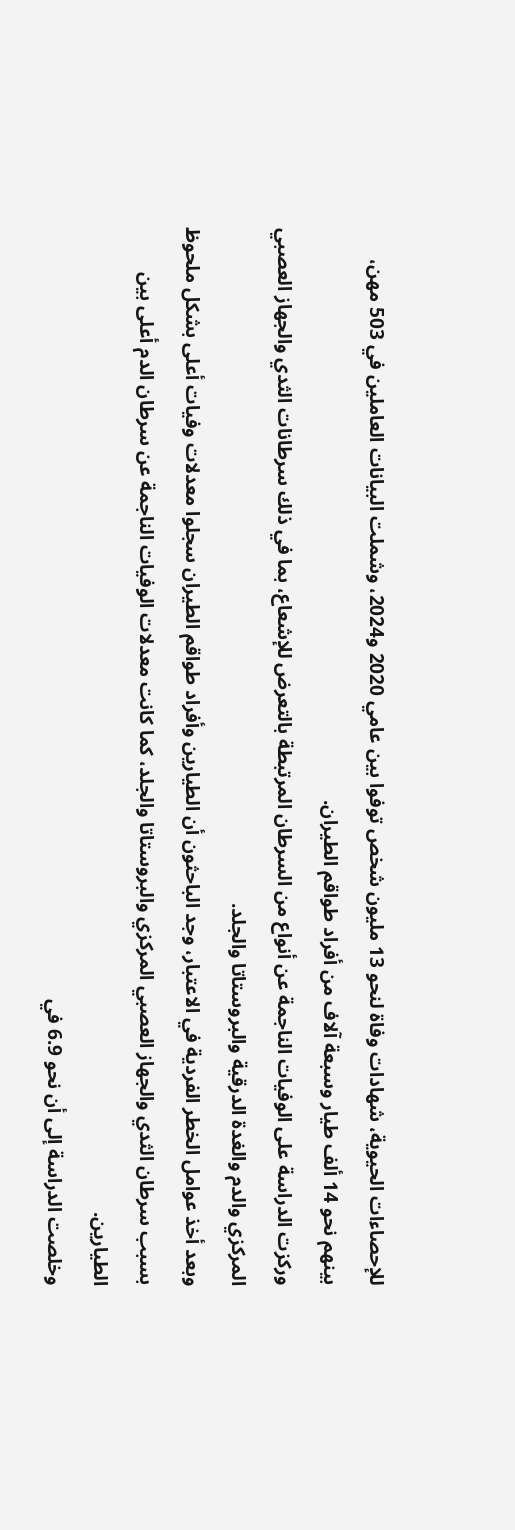للإحصاءات الحيوية، شهادات وفاة لنحو 13 مليون شخص توفوا بين عامي 2020 و2024، وشملت البيانات العاملين في 503 مهن، بينهم نحو 14 ألف طيار وسبعة آلاف من أفراد طواقم الطيران.
وركزت الدراسة على الوفيات الناجمة عن أنواع من السرطان المرتبطة بالتعرض للإشعاع، بما في ذلك سرطانات الثدي والجهاز العصبي المركزي والدم والغدة الدرقية والبروستاتا والجلد.
وبعد أخذ عوامل الخطر الفردية في الاعتبار، وجد الباحثون أن الطيارين وأفراد طواقم الطيران سجلوا معدلات وفيات أعلى بشكل ملحوظ بسبب سرطان الثدي والجهاز العصبي المركزي والبروستاتا والجلد، كما كانت معدلات الوفيات الناجمة عن سرطان الدم أعلى بين الطيارين.
وخلصت الدراسة إلى أن نحو 6.9 في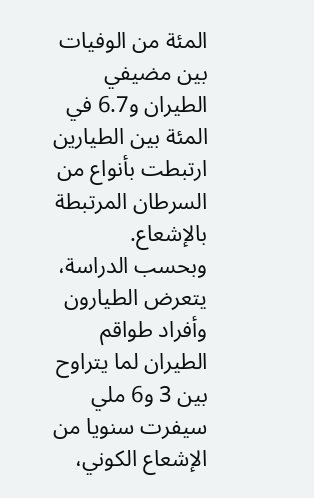المئة من الوفيات بين مضيفي الطيران و6.7 في المئة بين الطيارين ارتبطت بأنواع من السرطان المرتبطة بالإشعاع.
وبحسب الدراسة، يتعرض الطيارون وأفراد طواقم الطيران لما يتراوح بين 3 و6 ملي سيفرت سنويا من الإشعاع الكوني،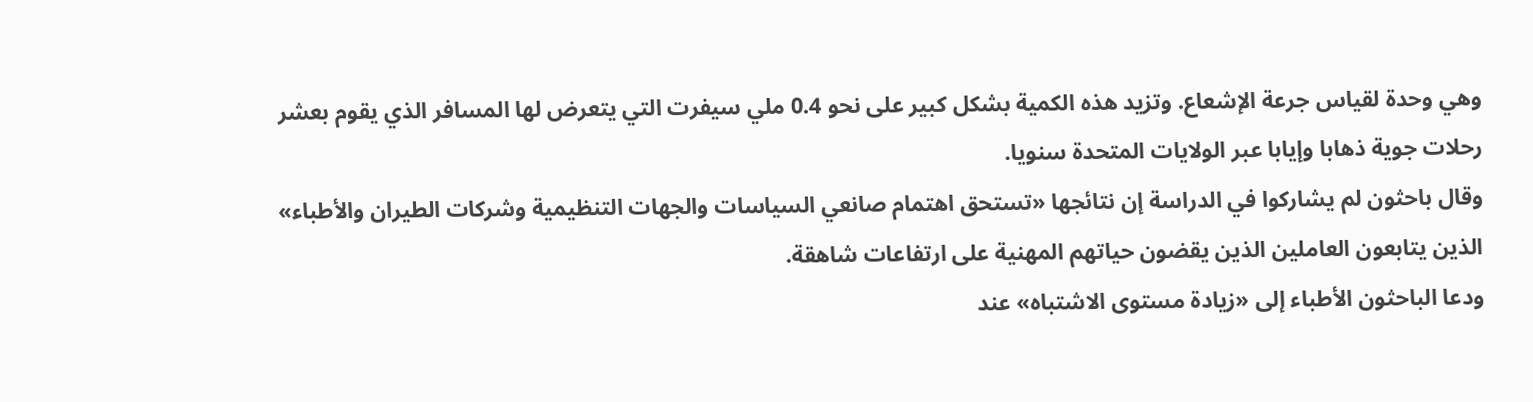وهي وحدة لقياس جرعة الإشعاع. وتزيد هذه الكمية بشكل كبير على نحو 0.4 ملي سيفرت التي يتعرض لها المسافر الذي يقوم بعشر رحلات جوية ذهابا وإيابا عبر الولايات المتحدة سنويا.
وقال باحثون لم يشاركوا في الدراسة إن نتائجها «تستحق اهتمام صانعي السياسات والجهات التنظيمية وشركات الطيران والأطباء» الذين يتابعون العاملين الذين يقضون حياتهم المهنية على ارتفاعات شاهقة.
ودعا الباحثون الأطباء إلى «زيادة مستوى الاشتباه» عند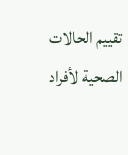تقييم الحالات الصحية لأفراد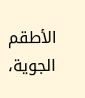الأطقم الجوية،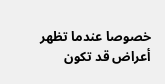خصوصا عندما تظهر أعراض قد تكون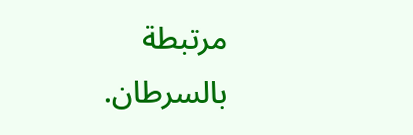مرتبطة بالسرطان.